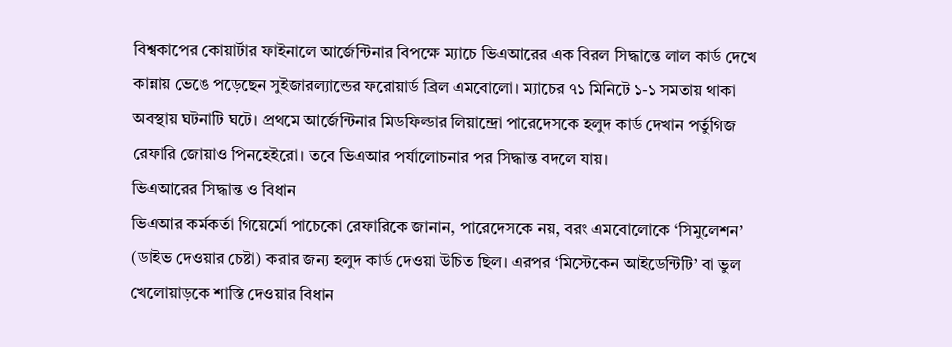বিশ্বকাপের কোয়ার্টার ফাইনালে আর্জেন্টিনার বিপক্ষে ম্যাচে ভিএআরের এক বিরল সিদ্ধান্তে লাল কার্ড দেখে কান্নায় ভেঙে পড়েছেন সুইজারল্যান্ডের ফরোয়ার্ড ব্রিল এমবোলো। ম্যাচের ৭১ মিনিটে ১-১ সমতায় থাকা অবস্থায় ঘটনাটি ঘটে। প্রথমে আর্জেন্টিনার মিডফিল্ডার লিয়ান্দ্রো পারেদেসকে হলুদ কার্ড দেখান পর্তুগিজ রেফারি জোয়াও পিনহেইরো। তবে ভিএআর পর্যালোচনার পর সিদ্ধান্ত বদলে যায়।
ভিএআরের সিদ্ধান্ত ও বিধান
ভিএআর কর্মকর্তা গিয়ের্মো পাচেকো রেফারিকে জানান, পারেদেসকে নয়, বরং এমবোলোকে ‘সিমুলেশন’ (ডাইভ দেওয়ার চেষ্টা) করার জন্য হলুদ কার্ড দেওয়া উচিত ছিল। এরপর ‘মিস্টেকেন আইডেন্টিটি’ বা ভুল খেলোয়াড়কে শাস্তি দেওয়ার বিধান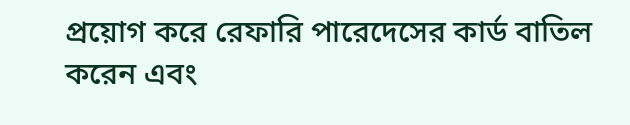প্রয়োগ করে রেফারি পারেদেসের কার্ড বাতিল করেন এবং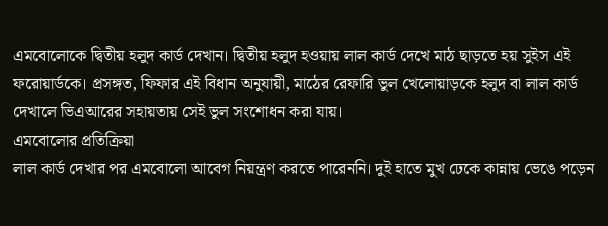এমবোলোকে দ্বিতীয় হলুদ কার্ড দেখান। দ্বিতীয় হলুদ হওয়ায় লাল কার্ড দেখে মাঠ ছাড়তে হয় সুইস এই ফরোয়ার্ডকে। প্রসঙ্গত, ফিফার এই বিধান অনুযায়ী, মাঠের রেফারি ভুল খেলোয়াড়কে হলুদ বা লাল কার্ড দেখালে ভিএআরের সহায়তায় সেই ভুল সংশোধন করা যায়।
এমবোলোর প্রতিক্রিয়া
লাল কার্ড দেখার পর এমবোলো আবেগ নিয়ন্ত্রণ করতে পারেননি। দুই হাতে মুখ ঢেকে কান্নায় ভেঙে পড়েন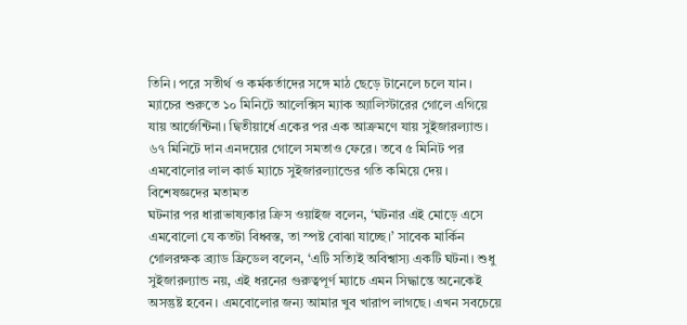তিনি। পরে সতীর্থ ও কর্মকর্তাদের সঙ্গে মাঠ ছেড়ে টানেলে চলে যান। ম্যাচের শুরুতে ১০ মিনিটে আলেক্সিস ম্যাক অ্যালিস্টারের গোলে এগিয়ে যায় আর্জেন্টিনা। দ্বিতীয়ার্ধে একের পর এক আক্রমণে যায় সুইজারল্যান্ড। ৬৭ মিনিটে দান এনদয়ের গোলে সমতাও ফেরে। তবে ৫ মিনিট পর এমবোলোর লাল কার্ড ম্যাচে সুইজারল্যান্ডের গতি কমিয়ে দেয়।
বিশেষজ্ঞদের মতামত
ঘটনার পর ধারাভাষ্যকার ক্রিস ওয়াইজ বলেন, ‘ঘটনার এই মোড়ে এসে এমবোলো যে কতটা বিধ্বস্ত, তা স্পষ্ট বোঝা যাচ্ছে।’ সাবেক মার্কিন গোলরক্ষক ব্র্যাড ফ্রিডেল বলেন, ‘এটি সত্যিই অবিশ্বাস্য একটি ঘটনা। শুধু সুইজারল্যান্ড নয়, এই ধরনের গুরুত্বপূর্ণ ম্যাচে এমন সিদ্ধান্তে অনেকেই অসন্তুষ্ট হবেন। এমবোলোর জন্য আমার খুব খারাপ লাগছে। এখন সবচেয়ে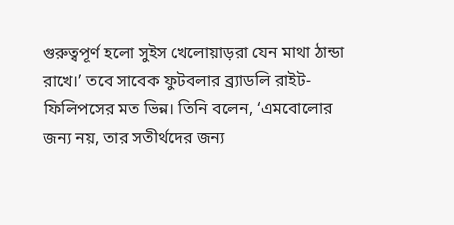গুরুত্বপূর্ণ হলো সুইস খেলোয়াড়রা যেন মাথা ঠান্ডা রাখে।’ তবে সাবেক ফুটবলার ব্র্যাডলি রাইট-ফিলিপসের মত ভিন্ন। তিনি বলেন, ‘এমবোলোর জন্য নয়, তার সতীর্থদের জন্য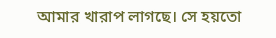আমার খারাপ লাগছে। সে হয়তো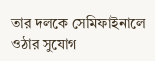তার দলকে সেমিফাইনালে ওঠার সুযোগ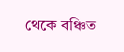থেকে বঞ্চিত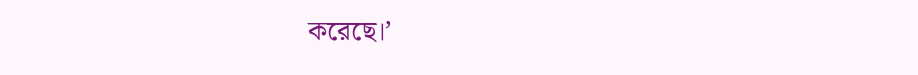করেছে।’